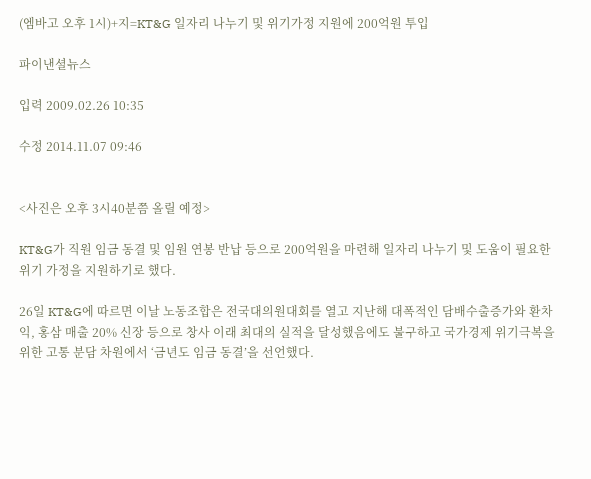(엠바고 오후 1시)+지=KT&G 일자리 나누기 및 위기가정 지원에 200억원 투입

파이낸셜뉴스

입력 2009.02.26 10:35

수정 2014.11.07 09:46


<사진은 오후 3시40분쯤 올릴 예정>

KT&G가 직원 임금 동결 및 임원 연봉 반납 등으로 200억원을 마련해 일자리 나누기 및 도움이 필요한 위기 가정을 지원하기로 했다.

26일 KT&G에 따르면 이날 노동조합은 전국대의원대회를 열고 지난해 대폭적인 담배수출증가와 환차익, 홍삼 매출 20% 신장 등으로 창사 이래 최대의 실적을 달성했음에도 불구하고 국가경제 위기극복을 위한 고통 분담 차원에서 ‘금년도 임금 동결’을 선언했다.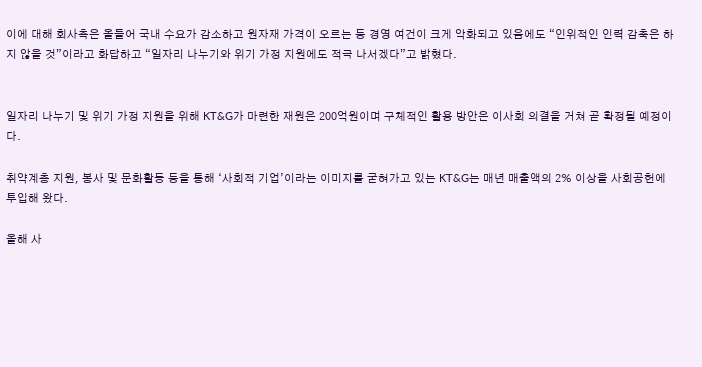이에 대해 회사측은 올들어 국내 수요가 감소하고 원자재 가격이 오르는 등 경영 여건이 크게 악화되고 있음에도 “인위적인 인력 감축은 하지 않을 것”이라고 화답하고 “일자리 나누기와 위기 가정 지원에도 적극 나서겠다”고 밝혔다.


일자리 나누기 및 위기 가정 지원을 위해 KT&G가 마련한 재원은 200억원이며 구체적인 활용 방안은 이사회 의결을 거쳐 곧 확정될 예정이다.

취약계층 지원, 봉사 및 문화활동 등을 통해 ‘사회적 기업’이라는 이미지를 굳혀가고 있는 KT&G는 매년 매출액의 2% 이상을 사회공헌에 투입해 왔다.

올해 사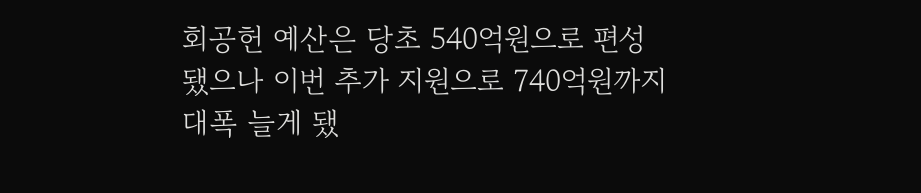회공헌 예산은 당초 540억원으로 편성됐으나 이번 추가 지원으로 740억원까지 대폭 늘게 됐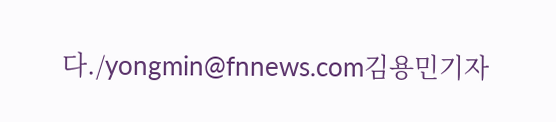다./yongmin@fnnews.com김용민기자